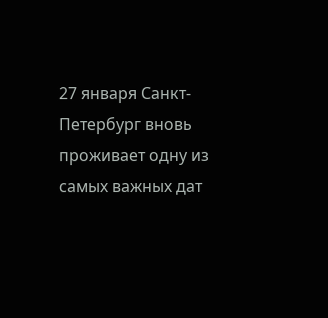27 января Санкт-Петербург вновь проживает одну из самых важных дат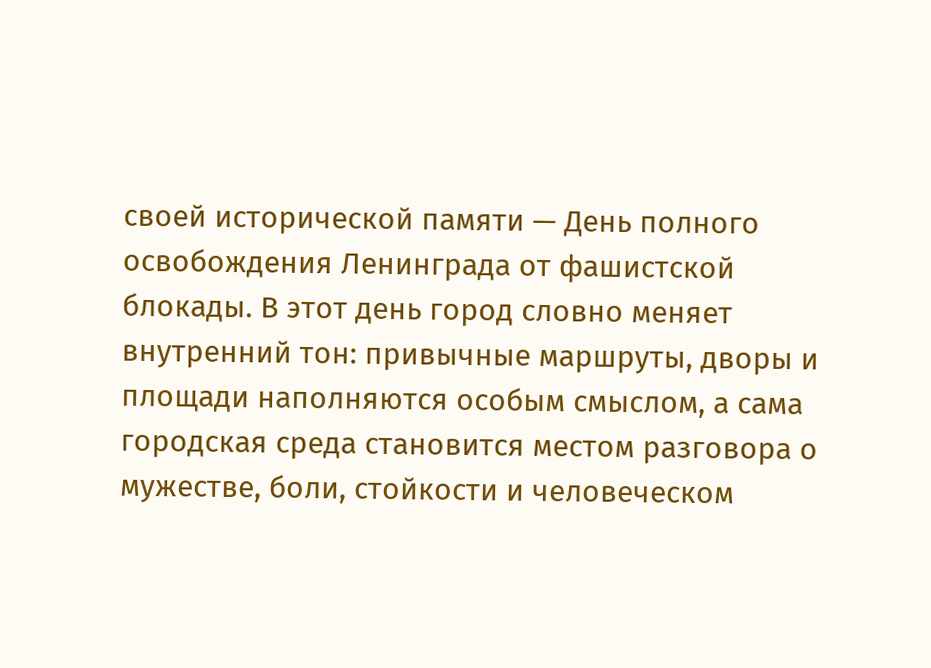своей исторической памяти — День полного освобождения Ленинграда от фашистской блокады. В этот день город словно меняет внутренний тон: привычные маршруты, дворы и площади наполняются особым смыслом, а сама городская среда становится местом разговора о мужестве, боли, стойкости и человеческом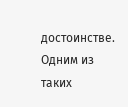достоинстве. Одним из таких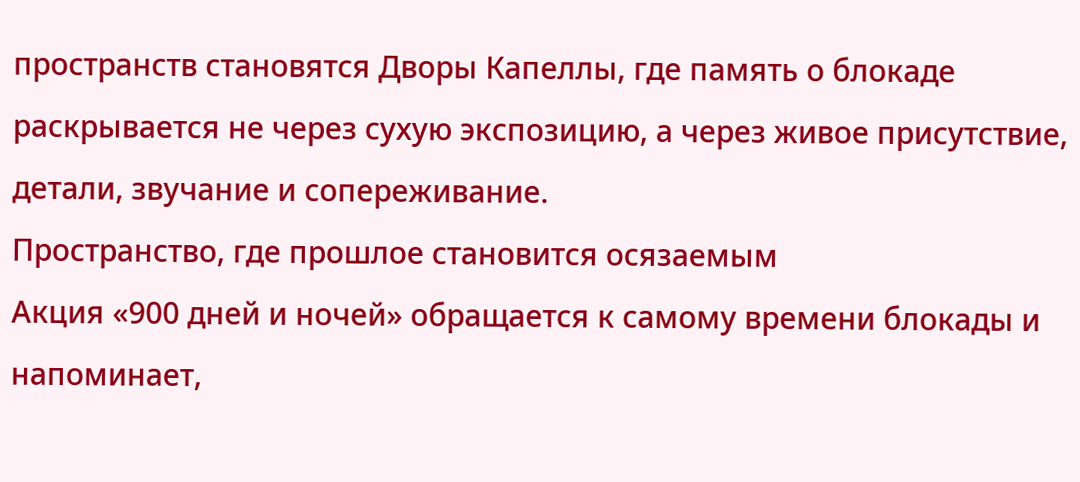пространств становятся Дворы Капеллы, где память о блокаде раскрывается не через сухую экспозицию, а через живое присутствие, детали, звучание и сопереживание.
Пространство, где прошлое становится осязаемым
Акция «900 дней и ночей» обращается к самому времени блокады и напоминает,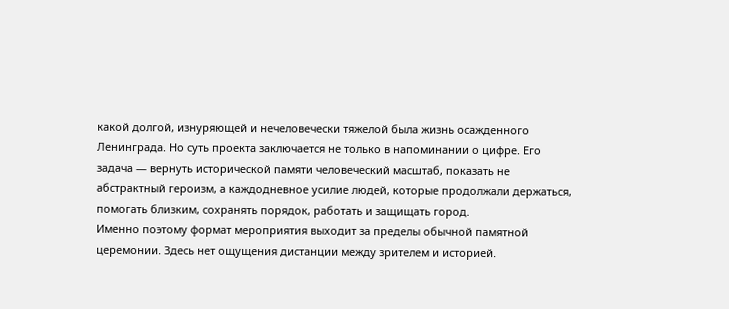какой долгой, изнуряющей и нечеловечески тяжелой была жизнь осажденного Ленинграда. Но суть проекта заключается не только в напоминании о цифре. Его задача — вернуть исторической памяти человеческий масштаб, показать не абстрактный героизм, а каждодневное усилие людей, которые продолжали держаться, помогать близким, сохранять порядок, работать и защищать город.
Именно поэтому формат мероприятия выходит за пределы обычной памятной церемонии. Здесь нет ощущения дистанции между зрителем и историей.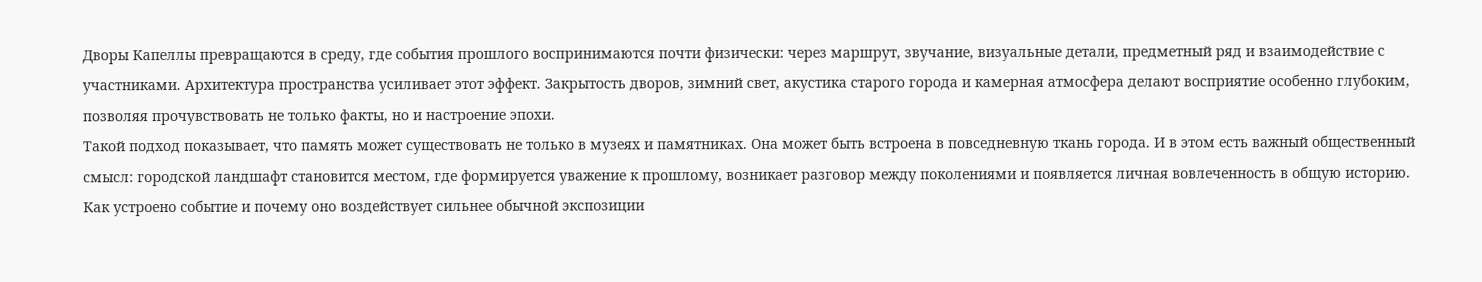Дворы Капеллы превращаются в среду, где события прошлого воспринимаются почти физически: через маршрут, звучание, визуальные детали, предметный ряд и взаимодействие с участниками. Архитектура пространства усиливает этот эффект. Закрытость дворов, зимний свет, акустика старого города и камерная атмосфера делают восприятие особенно глубоким, позволяя прочувствовать не только факты, но и настроение эпохи.
Такой подход показывает, что память может существовать не только в музеях и памятниках. Она может быть встроена в повседневную ткань города. И в этом есть важный общественный смысл: городской ландшафт становится местом, где формируется уважение к прошлому, возникает разговор между поколениями и появляется личная вовлеченность в общую историю.
Как устроено событие и почему оно воздействует сильнее обычной экспозиции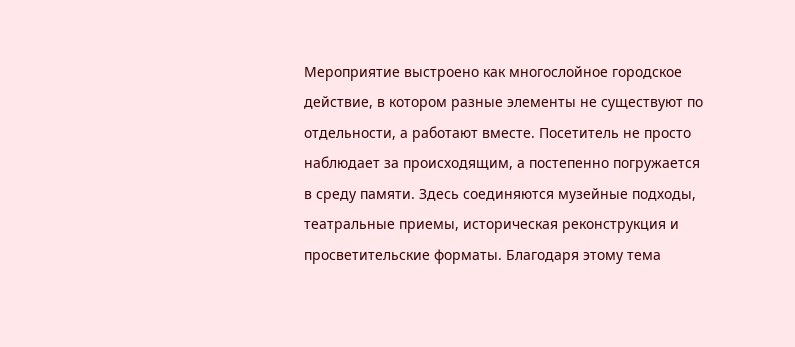Мероприятие выстроено как многослойное городское действие, в котором разные элементы не существуют по отдельности, а работают вместе. Посетитель не просто наблюдает за происходящим, а постепенно погружается в среду памяти. Здесь соединяются музейные подходы, театральные приемы, историческая реконструкция и просветительские форматы. Благодаря этому тема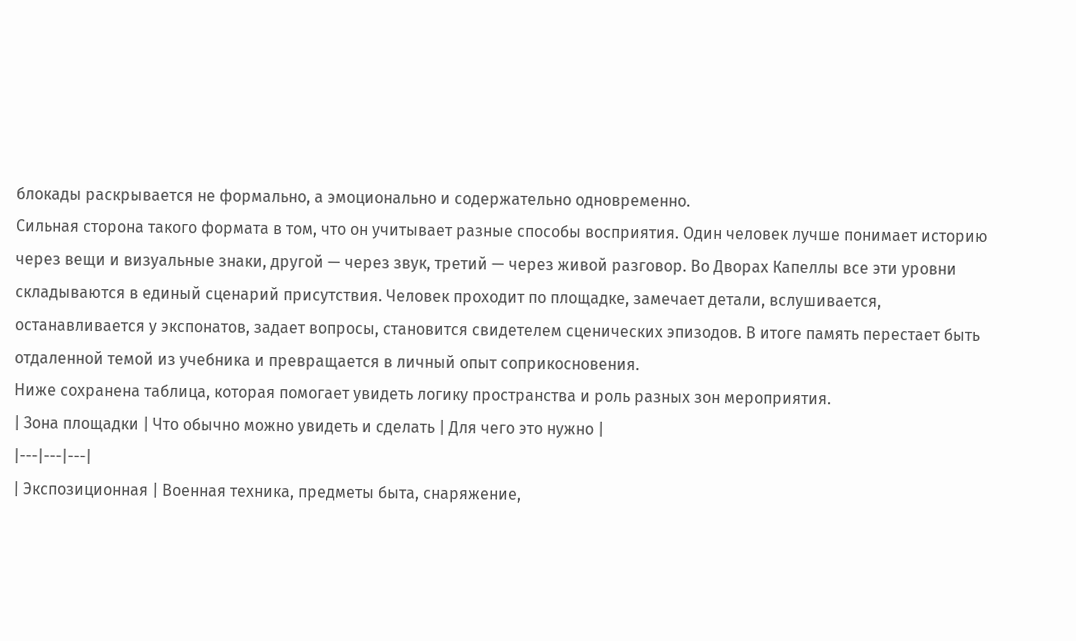блокады раскрывается не формально, а эмоционально и содержательно одновременно.
Сильная сторона такого формата в том, что он учитывает разные способы восприятия. Один человек лучше понимает историю через вещи и визуальные знаки, другой — через звук, третий — через живой разговор. Во Дворах Капеллы все эти уровни складываются в единый сценарий присутствия. Человек проходит по площадке, замечает детали, вслушивается, останавливается у экспонатов, задает вопросы, становится свидетелем сценических эпизодов. В итоге память перестает быть отдаленной темой из учебника и превращается в личный опыт соприкосновения.
Ниже сохранена таблица, которая помогает увидеть логику пространства и роль разных зон мероприятия.
| Зона площадки | Что обычно можно увидеть и сделать | Для чего это нужно |
|---|---|---|
| Экспозиционная | Военная техника, предметы быта, снаряжение,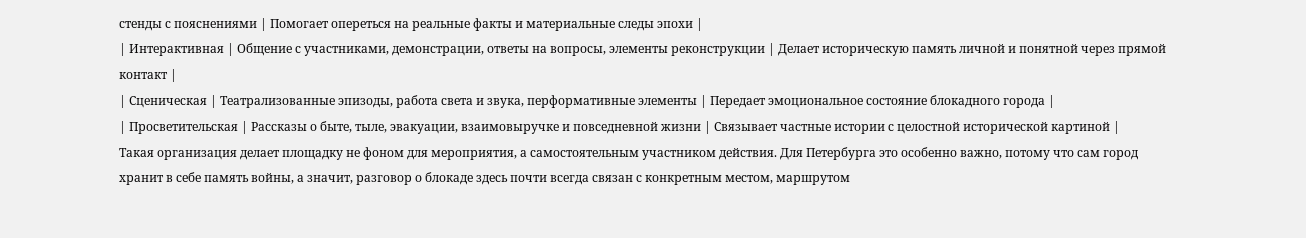стенды с пояснениями | Помогает опереться на реальные факты и материальные следы эпохи |
| Интерактивная | Общение с участниками, демонстрации, ответы на вопросы, элементы реконструкции | Делает историческую память личной и понятной через прямой контакт |
| Сценическая | Театрализованные эпизоды, работа света и звука, перформативные элементы | Передает эмоциональное состояние блокадного города |
| Просветительская | Рассказы о быте, тыле, эвакуации, взаимовыручке и повседневной жизни | Связывает частные истории с целостной исторической картиной |
Такая организация делает площадку не фоном для мероприятия, а самостоятельным участником действия. Для Петербурга это особенно важно, потому что сам город хранит в себе память войны, а значит, разговор о блокаде здесь почти всегда связан с конкретным местом, маршрутом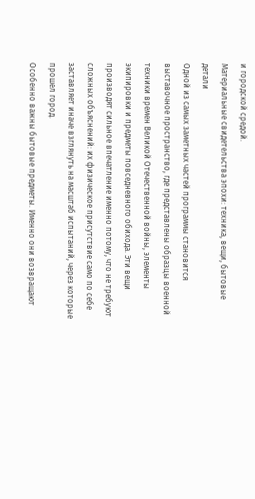и городской средой.
Материальные свидетельства эпохи: техника, вещи, бытовые детали
Одной из самых заметных частей программы становится выставочное пространство, где представлены образцы военной техники времен Великой Отечественной войны, элементы экипировки и предметы повседневного обихода. Эти вещи производят сильное впечатление именно потому, что не требуют сложных объяснений: их физическое присутствие само по себе заставляет иначе взглянуть на масштаб испытаний, через которые прошел город.
Особенно важны бытовые предметы. Именно они возвращают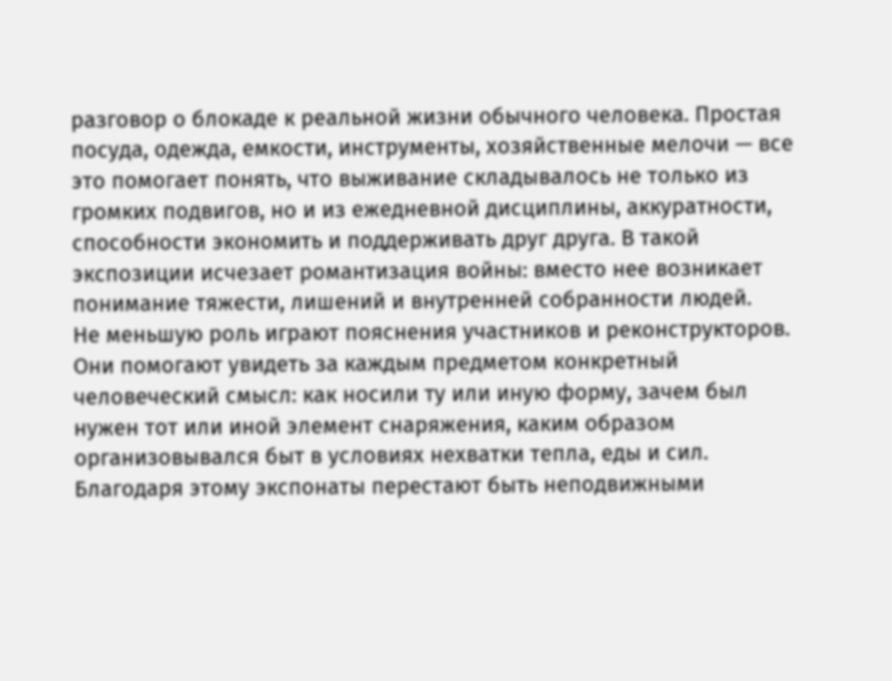разговор о блокаде к реальной жизни обычного человека. Простая посуда, одежда, емкости, инструменты, хозяйственные мелочи — все это помогает понять, что выживание складывалось не только из громких подвигов, но и из ежедневной дисциплины, аккуратности, способности экономить и поддерживать друг друга. В такой экспозиции исчезает романтизация войны: вместо нее возникает понимание тяжести, лишений и внутренней собранности людей.
Не меньшую роль играют пояснения участников и реконструкторов. Они помогают увидеть за каждым предметом конкретный человеческий смысл: как носили ту или иную форму, зачем был нужен тот или иной элемент снаряжения, каким образом организовывался быт в условиях нехватки тепла, еды и сил. Благодаря этому экспонаты перестают быть неподвижными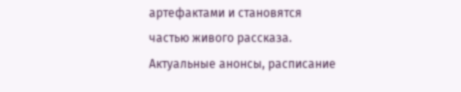артефактами и становятся частью живого рассказа. Актуальные анонсы, расписание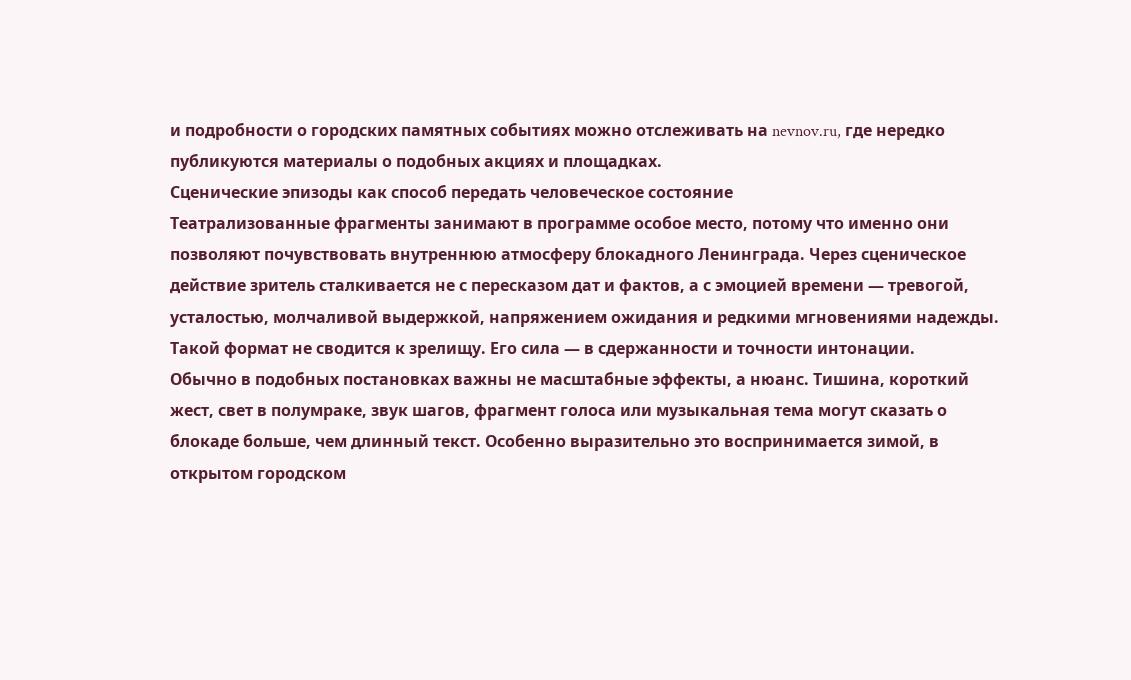и подробности о городских памятных событиях можно отслеживать на nevnov.ru, где нередко публикуются материалы о подобных акциях и площадках.
Сценические эпизоды как способ передать человеческое состояние
Театрализованные фрагменты занимают в программе особое место, потому что именно они позволяют почувствовать внутреннюю атмосферу блокадного Ленинграда. Через сценическое действие зритель сталкивается не с пересказом дат и фактов, а с эмоцией времени — тревогой, усталостью, молчаливой выдержкой, напряжением ожидания и редкими мгновениями надежды. Такой формат не сводится к зрелищу. Его сила — в сдержанности и точности интонации.
Обычно в подобных постановках важны не масштабные эффекты, а нюанс. Тишина, короткий жест, свет в полумраке, звук шагов, фрагмент голоса или музыкальная тема могут сказать о блокаде больше, чем длинный текст. Особенно выразительно это воспринимается зимой, в открытом городском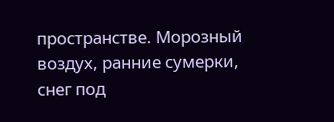пространстве. Морозный воздух, ранние сумерки, снег под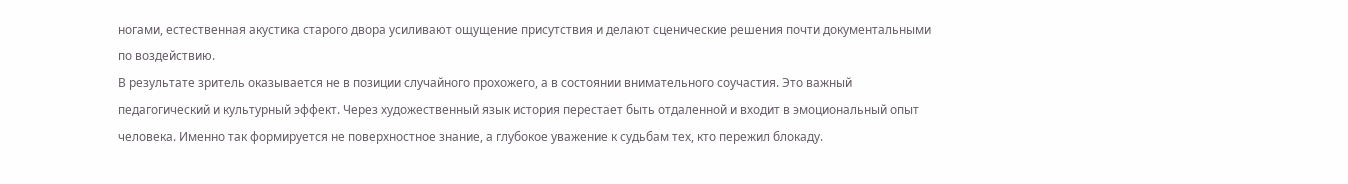ногами, естественная акустика старого двора усиливают ощущение присутствия и делают сценические решения почти документальными по воздействию.
В результате зритель оказывается не в позиции случайного прохожего, а в состоянии внимательного соучастия. Это важный педагогический и культурный эффект. Через художественный язык история перестает быть отдаленной и входит в эмоциональный опыт человека. Именно так формируется не поверхностное знание, а глубокое уважение к судьбам тех, кто пережил блокаду.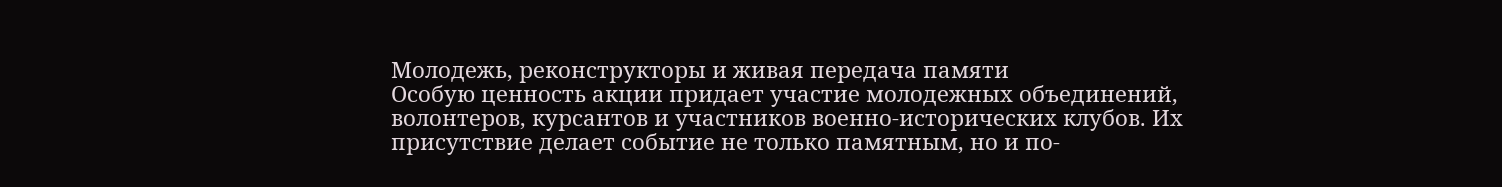Молодежь, реконструкторы и живая передача памяти
Особую ценность акции придает участие молодежных объединений, волонтеров, курсантов и участников военно-исторических клубов. Их присутствие делает событие не только памятным, но и по-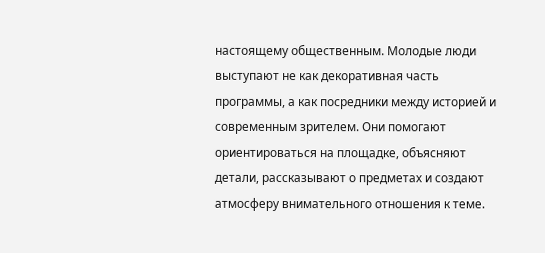настоящему общественным. Молодые люди выступают не как декоративная часть программы, а как посредники между историей и современным зрителем. Они помогают ориентироваться на площадке, объясняют детали, рассказывают о предметах и создают атмосферу внимательного отношения к теме.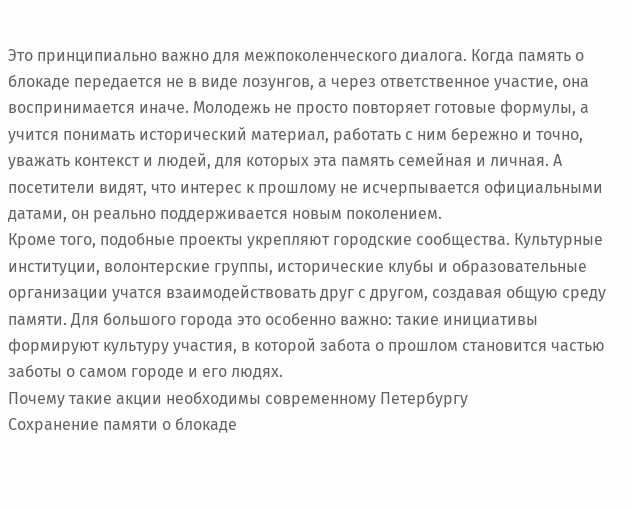Это принципиально важно для межпоколенческого диалога. Когда память о блокаде передается не в виде лозунгов, а через ответственное участие, она воспринимается иначе. Молодежь не просто повторяет готовые формулы, а учится понимать исторический материал, работать с ним бережно и точно, уважать контекст и людей, для которых эта память семейная и личная. А посетители видят, что интерес к прошлому не исчерпывается официальными датами, он реально поддерживается новым поколением.
Кроме того, подобные проекты укрепляют городские сообщества. Культурные институции, волонтерские группы, исторические клубы и образовательные организации учатся взаимодействовать друг с другом, создавая общую среду памяти. Для большого города это особенно важно: такие инициативы формируют культуру участия, в которой забота о прошлом становится частью заботы о самом городе и его людях.
Почему такие акции необходимы современному Петербургу
Сохранение памяти о блокаде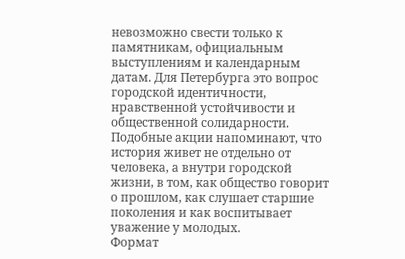невозможно свести только к памятникам, официальным выступлениям и календарным датам. Для Петербурга это вопрос городской идентичности, нравственной устойчивости и общественной солидарности. Подобные акции напоминают, что история живет не отдельно от человека, а внутри городской жизни, в том, как общество говорит о прошлом, как слушает старшие поколения и как воспитывает уважение у молодых.
Формат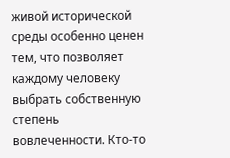живой исторической среды особенно ценен тем, что позволяет каждому человеку выбрать собственную степень вовлеченности. Кто-то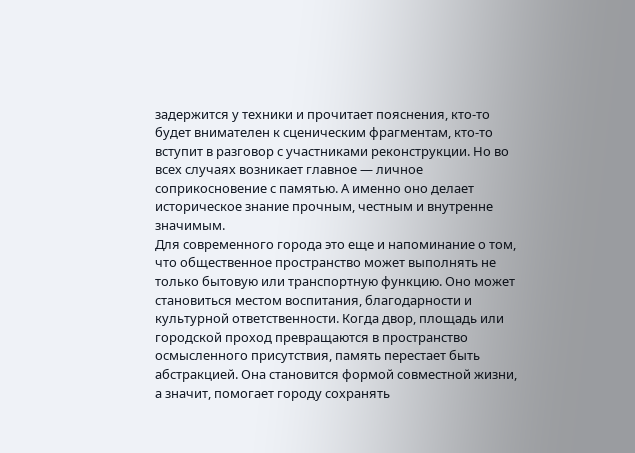задержится у техники и прочитает пояснения, кто-то будет внимателен к сценическим фрагментам, кто-то вступит в разговор с участниками реконструкции. Но во всех случаях возникает главное — личное соприкосновение с памятью. А именно оно делает историческое знание прочным, честным и внутренне значимым.
Для современного города это еще и напоминание о том, что общественное пространство может выполнять не только бытовую или транспортную функцию. Оно может становиться местом воспитания, благодарности и культурной ответственности. Когда двор, площадь или городской проход превращаются в пространство осмысленного присутствия, память перестает быть абстракцией. Она становится формой совместной жизни, а значит, помогает городу сохранять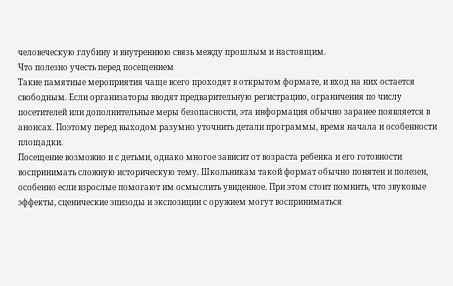человеческую глубину и внутреннюю связь между прошлым и настоящим.
Что полезно учесть перед посещением
Такие памятные мероприятия чаще всего проходят в открытом формате, и вход на них остается свободным. Если организаторы вводят предварительную регистрацию, ограничения по числу посетителей или дополнительные меры безопасности, эта информация обычно заранее появляется в анонсах. Поэтому перед выходом разумно уточнить детали программы, время начала и особенности площадки.
Посещение возможно и с детьми, однако многое зависит от возраста ребенка и его готовности воспринимать сложную историческую тему. Школьникам такой формат обычно понятен и полезен, особенно если взрослые помогают им осмыслить увиденное. При этом стоит помнить, что звуковые эффекты, сценические эпизоды и экспозиции с оружием могут восприниматься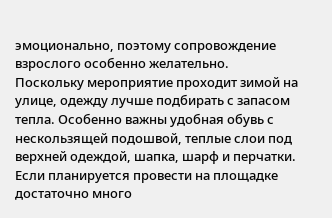эмоционально, поэтому сопровождение взрослого особенно желательно.
Поскольку мероприятие проходит зимой на улице, одежду лучше подбирать с запасом тепла. Особенно важны удобная обувь с нескользящей подошвой, теплые слои под верхней одеждой, шапка, шарф и перчатки. Если планируется провести на площадке достаточно много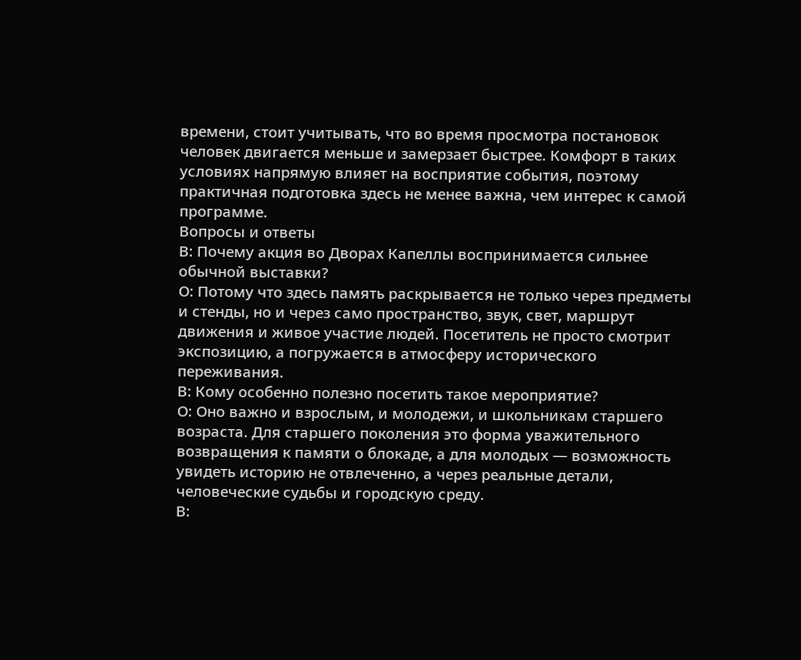времени, стоит учитывать, что во время просмотра постановок человек двигается меньше и замерзает быстрее. Комфорт в таких условиях напрямую влияет на восприятие события, поэтому практичная подготовка здесь не менее важна, чем интерес к самой программе.
Вопросы и ответы
В: Почему акция во Дворах Капеллы воспринимается сильнее обычной выставки?
О: Потому что здесь память раскрывается не только через предметы и стенды, но и через само пространство, звук, свет, маршрут движения и живое участие людей. Посетитель не просто смотрит экспозицию, а погружается в атмосферу исторического переживания.
В: Кому особенно полезно посетить такое мероприятие?
О: Оно важно и взрослым, и молодежи, и школьникам старшего возраста. Для старшего поколения это форма уважительного возвращения к памяти о блокаде, а для молодых — возможность увидеть историю не отвлеченно, а через реальные детали, человеческие судьбы и городскую среду.
В: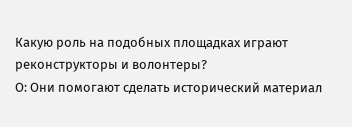Какую роль на подобных площадках играют реконструкторы и волонтеры?
О: Они помогают сделать исторический материал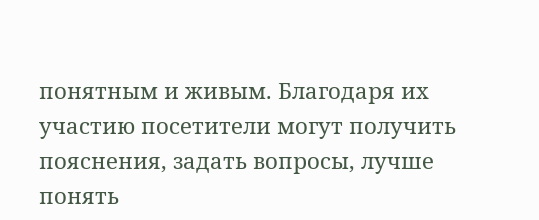понятным и живым. Благодаря их участию посетители могут получить пояснения, задать вопросы, лучше понять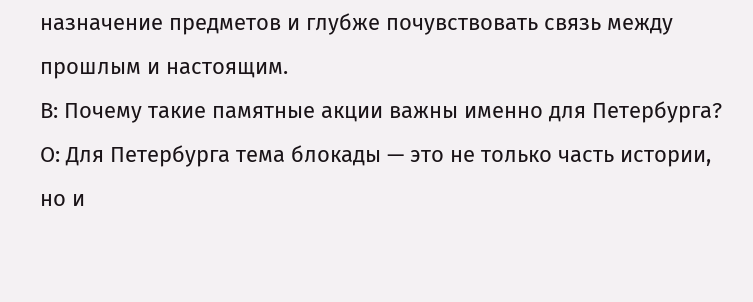назначение предметов и глубже почувствовать связь между прошлым и настоящим.
В: Почему такие памятные акции важны именно для Петербурга?
О: Для Петербурга тема блокады — это не только часть истории, но и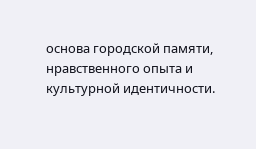основа городской памяти, нравственного опыта и культурной идентичности.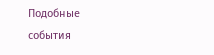Подобные события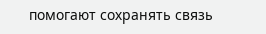помогают сохранять связь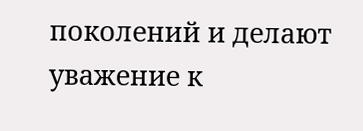поколений и делают уважение к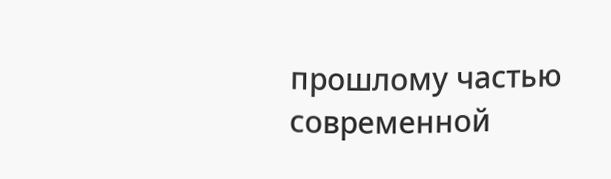прошлому частью современной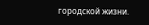городской жизни.